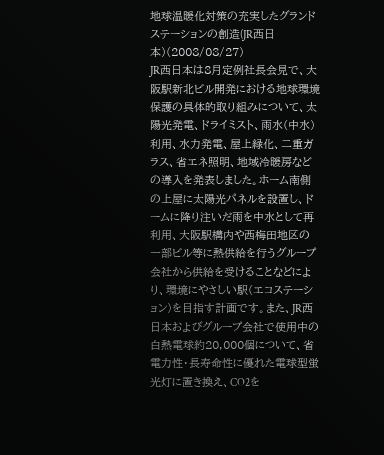地球温暖化対策の充実したグランドステーションの創造(JR西日本)(2008/08/27)
JR西日本は8月定例社長会見で、大阪駅新北ビル開発における地球環境保護の具体的取り組みについて、太陽光発電、ドライミスト、雨水(中水)利用、水力発電、屋上緑化、二重ガラス、省エネ照明、地域冷暖房などの導入を発表しました。ホーム南側の上屋に太陽光パネルを設置し、ドームに降り注いだ雨を中水として再利用、大阪駅構内や西梅田地区の一部ビル等に熱供給を行うグループ会社から供給を受けることなどにより、環境にやさしい駅(エコステーション)を目指す計画です。また、JR西日本およびグループ会社で使用中の白熱電球約20,000個について、省電力性・長寿命性に優れた電球型蛍光灯に置き換え、CO2を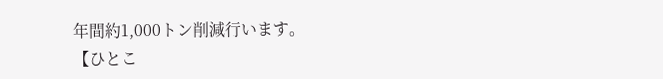年間約1,000トン削減行います。
【ひとこ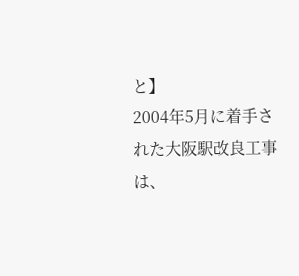と】
2004年5月に着手された大阪駅改良工事は、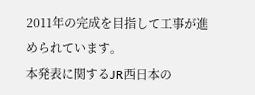2011年の完成を目指して工事が進められています。
本発表に関するJR西日本の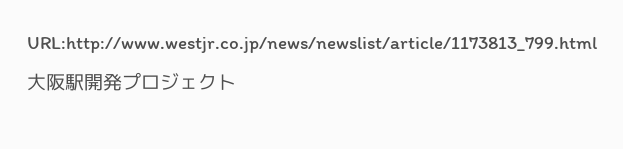URL:http://www.westjr.co.jp/news/newslist/article/1173813_799.html
大阪駅開発プロジェクト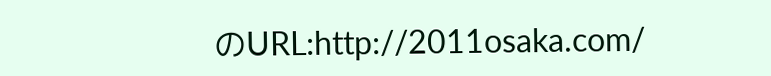のURL:http://2011osaka.com/